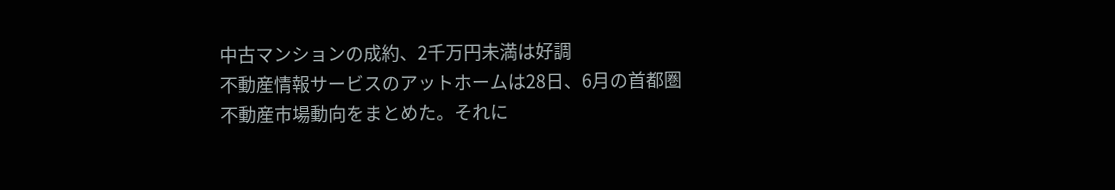中古マンションの成約、2千万円未満は好調
不動産情報サービスのアットホームは28日、6月の首都圏不動産市場動向をまとめた。それに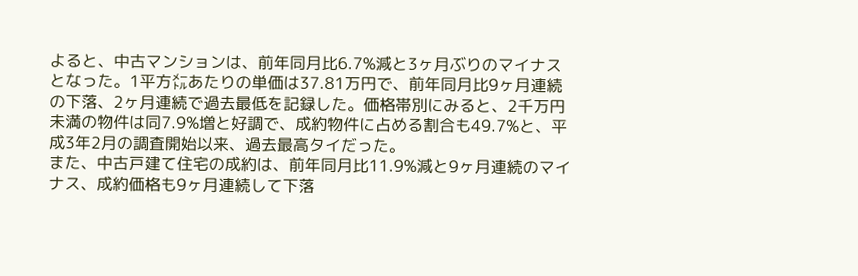よると、中古マンションは、前年同月比6.7%減と3ヶ月ぶりのマイナスとなった。1平方㍍あたりの単価は37.81万円で、前年同月比9ヶ月連続の下落、2ヶ月連続で過去最低を記録した。価格帯別にみると、2千万円未満の物件は同7.9%増と好調で、成約物件に占める割合も49.7%と、平成3年2月の調査開始以来、過去最高タイだった。
また、中古戸建て住宅の成約は、前年同月比11.9%減と9ヶ月連続のマイナス、成約価格も9ヶ月連続して下落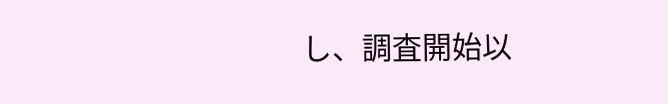し、調査開始以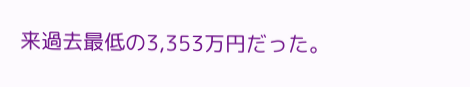来過去最低の3,353万円だった。